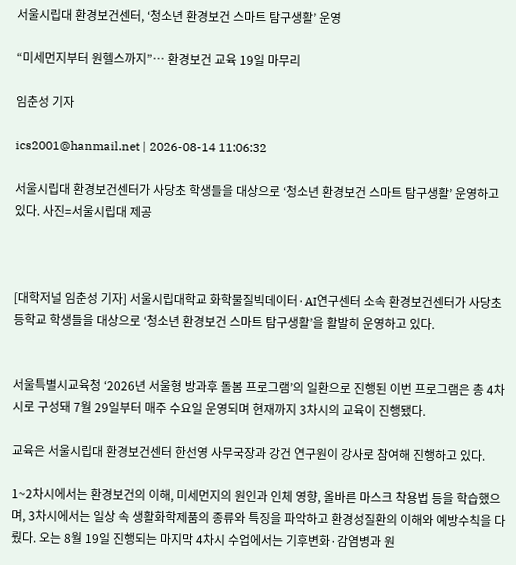서울시립대 환경보건센터, ‘청소년 환경보건 스마트 탐구생활’ 운영

“미세먼지부터 원헬스까지”… 환경보건 교육 19일 마무리

임춘성 기자

ics2001@hanmail.net | 2026-08-14 11:06:32

서울시립대 환경보건센터가 사당초 학생들을 대상으로 ‘청소년 환경보건 스마트 탐구생활’ 운영하고 있다. 사진=서울시립대 제공



[대학저널 임춘성 기자] 서울시립대학교 화학물질빅데이터·AI연구센터 소속 환경보건센터가 사당초등학교 학생들을 대상으로 ‘청소년 환경보건 스마트 탐구생활’을 활발히 운영하고 있다.


서울특별시교육청 ‘2026년 서울형 방과후 돌봄 프로그램’의 일환으로 진행된 이번 프로그램은 총 4차시로 구성돼 7월 29일부터 매주 수요일 운영되며 현재까지 3차시의 교육이 진행됐다.

교육은 서울시립대 환경보건센터 한선영 사무국장과 강건 연구원이 강사로 참여해 진행하고 있다.

1~2차시에서는 환경보건의 이해, 미세먼지의 원인과 인체 영향, 올바른 마스크 착용법 등을 학습했으며, 3차시에서는 일상 속 생활화학제품의 종류와 특징을 파악하고 환경성질환의 이해와 예방수칙을 다뤘다. 오는 8월 19일 진행되는 마지막 4차시 수업에서는 기후변화·감염병과 원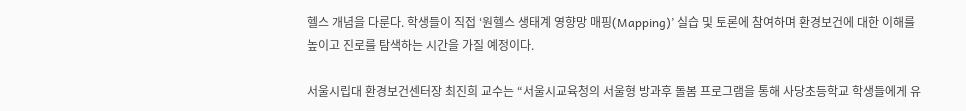헬스 개념을 다룬다. 학생들이 직접 ‘원헬스 생태계 영향망 매핑(Mapping)’ 실습 및 토론에 참여하며 환경보건에 대한 이해를 높이고 진로를 탐색하는 시간을 가질 예정이다.

서울시립대 환경보건센터장 최진희 교수는 “서울시교육청의 서울형 방과후 돌봄 프로그램을 통해 사당초등학교 학생들에게 유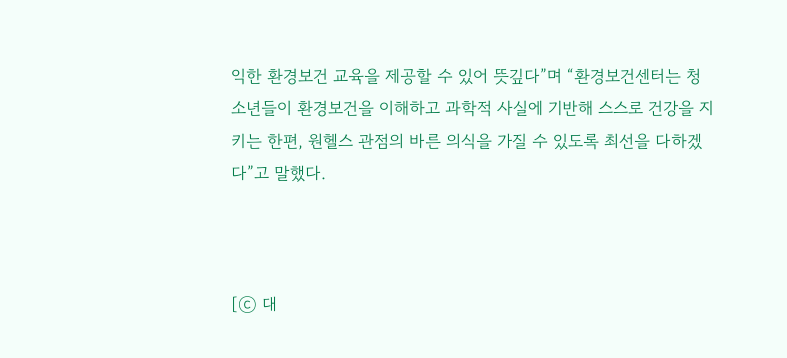익한 환경보건 교육을 제공할 수 있어 뜻깊다”며 “환경보건센터는 청소년들이 환경보건을 이해하고 과학적 사실에 기반해 스스로 건강을 지키는 한편, 원헬스 관점의 바른 의식을 가질 수 있도록 최선을 다하겠다”고 말했다.



[ⓒ 대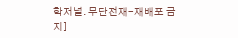학저널. 무단전재-재배포 금지]